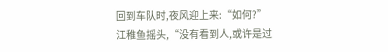回到车队时,夜风迎上来:“如何?”
江稚鱼摇头,“没有看到人,或许是过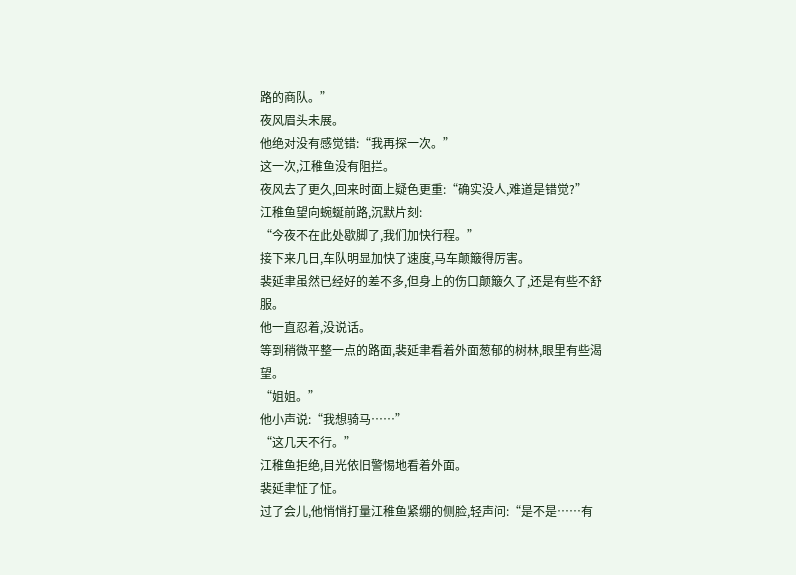路的商队。”
夜风眉头未展。
他绝对没有感觉错:“我再探一次。”
这一次,江稚鱼没有阻拦。
夜风去了更久,回来时面上疑色更重:“确实没人,难道是错觉?”
江稚鱼望向蜿蜒前路,沉默片刻:
“今夜不在此处歇脚了,我们加快行程。”
接下来几日,车队明显加快了速度,马车颠簸得厉害。
裴延聿虽然已经好的差不多,但身上的伤口颠簸久了,还是有些不舒服。
他一直忍着,没说话。
等到稍微平整一点的路面,裴延聿看着外面葱郁的树林,眼里有些渴望。
“姐姐。”
他小声说:“我想骑马……”
“这几天不行。”
江稚鱼拒绝,目光依旧警惕地看着外面。
裴延聿怔了怔。
过了会儿,他悄悄打量江稚鱼紧绷的侧脸,轻声问:“是不是……有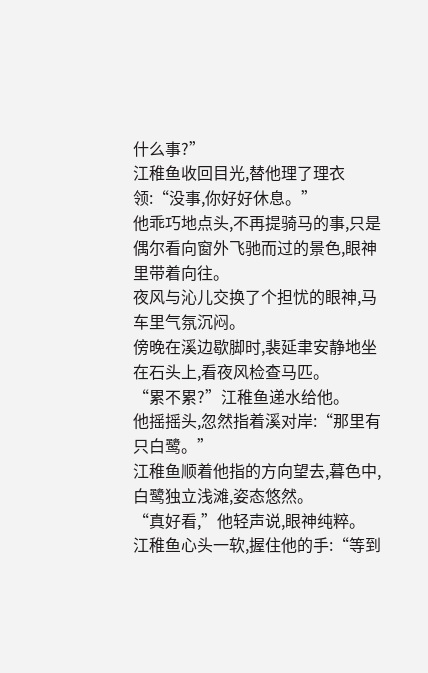什么事?”
江稚鱼收回目光,替他理了理衣领:“没事,你好好休息。”
他乖巧地点头,不再提骑马的事,只是偶尔看向窗外飞驰而过的景色,眼神里带着向往。
夜风与沁儿交换了个担忧的眼神,马车里气氛沉闷。
傍晚在溪边歇脚时,裴延聿安静地坐在石头上,看夜风检查马匹。
“累不累?”江稚鱼递水给他。
他摇摇头,忽然指着溪对岸:“那里有只白鹭。”
江稚鱼顺着他指的方向望去,暮色中,白鹭独立浅滩,姿态悠然。
“真好看,”他轻声说,眼神纯粹。
江稚鱼心头一软,握住他的手:“等到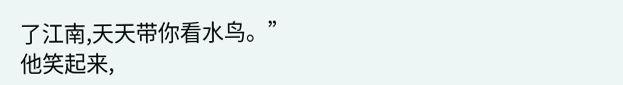了江南,天天带你看水鸟。”
他笑起来,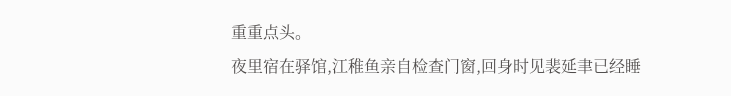重重点头。
夜里宿在驿馆,江稚鱼亲自检查门窗,回身时见裴延聿已经睡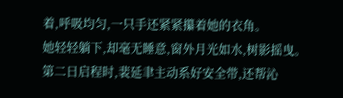着,呼吸均匀,一只手还紧紧攥着她的衣角。
她轻轻躺下,却毫无睡意,窗外月光如水,树影摇曳。
第二日启程时,裴延聿主动系好安全带,还帮沁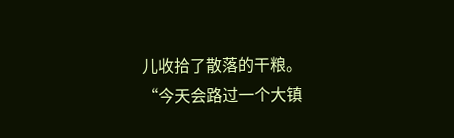儿收拾了散落的干粮。
“今天会路过一个大镇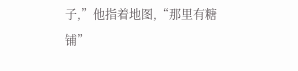子,”他指着地图,“那里有糖铺”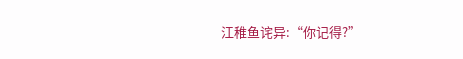江稚鱼诧异:“你记得?”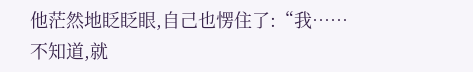他茫然地眨眨眼,自己也愣住了:“我……不知道,就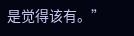是觉得该有。”